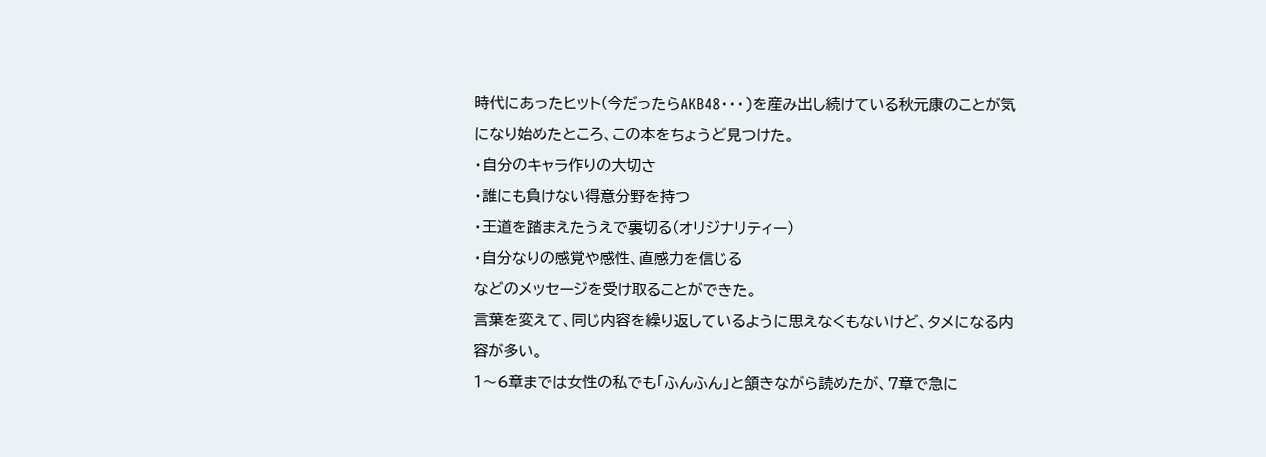時代にあったヒット(今だったらAKB48・・・)を産み出し続けている秋元康のことが気になり始めたところ、この本をちょうど見つけた。
・自分のキャラ作りの大切さ
・誰にも負けない得意分野を持つ
・王道を踏まえたうえで裏切る(オリジナリティー)
・自分なりの感覚や感性、直感力を信じる
などのメッセージを受け取ることができた。
言葉を変えて、同じ内容を繰り返しているように思えなくもないけど、タメになる内容が多い。
1〜6章までは女性の私でも「ふんふん」と頷きながら読めたが、7章で急に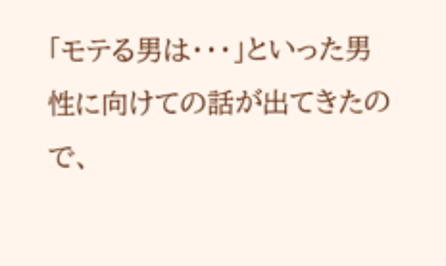「モテる男は・・・」といった男性に向けての話が出てきたので、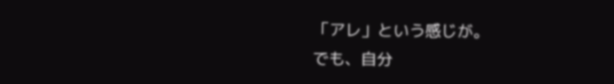「アレ」という感じが。
でも、自分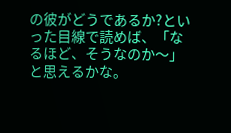の彼がどうであるか?といった目線で読めば、「なるほど、そうなのか〜」と思えるかな。